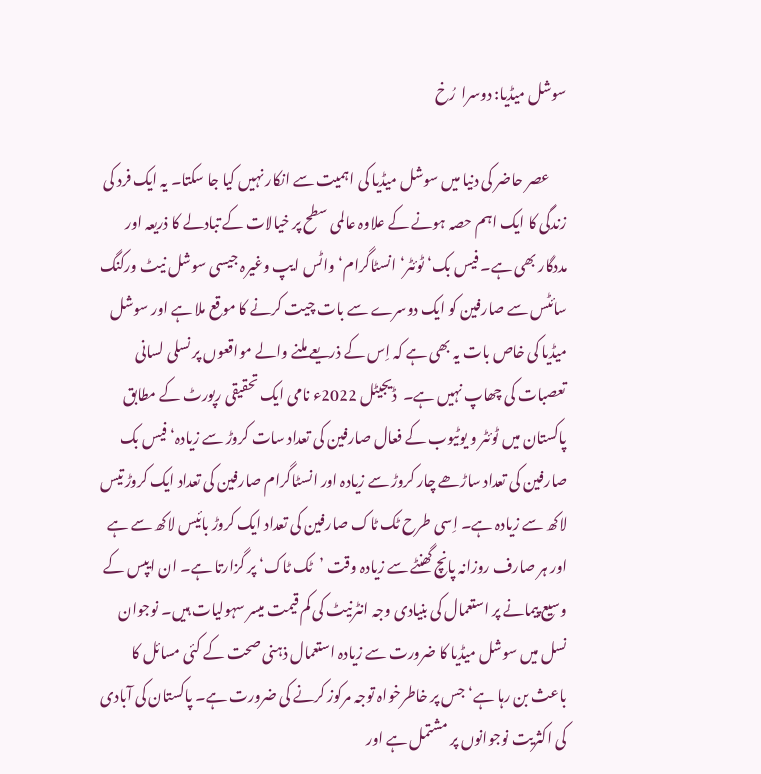سوشل میڈیا: دوسرا  رُخ

      عصر حاضر کی دنیا میں سوشل میڈیا کی اہمیت سے انکار نہیں کیا جا سکتا۔ یہ ایک فرد کی زندگی کا ایک اہم حصہ ہونے کے علاوہ عالمی سطح پر خیالات کے تبادلے کا ذریعہ اور مددگار بھی ہے۔ فیس بک‘ ٹوئٹر‘ انسٹاگرام‘ واٹس ایپ وغیرہ جیسی سوشل نیٹ ورکنگ سائٹس سے صارفین کو ایک دوسرے سے بات چیت کرنے کا موقع ملا ہے اور سوشل میڈیا کی خاص بات یہ بھی ہے کہ اِس کے ذریعے ملنے والے مواقعوں پر نسلی لسانی تعصبات کی چھاپ نہیں ہے۔  ڈیجیٹل 2022ء نامی ایک تحقیقی رپورٹ کے مطابق پاکستان میں ٹوئٹر و یوٹیوب کے فعال صارفین کی تعداد سات کروڑ سے زیادہ‘ فیس بک صارفین کی تعداد ساڑھے چار کروڑ سے زیادہ اور انسٹاگرام صارفین کی تعداد ایک کروڑ تیس لاکھ سے زیادہ ہے۔ اِسی طرح ٹک ٹاک صارفین کی تعداد ایک کروڑ بائیس لاکھ سے ہے اور ہر صارف روزانہ پانچ گھنٹے سے زیادہ وقت ’ٹک ٹاک‘ پر گزارتا ہے۔ ان ایپس کے وسیع پیمانے پر استعمال کی بنیادی وجہ انٹرنیٹ کی کم قیمت میسر سہولیات ہیں۔ نوجوان نسل میں سوشل میڈیا کا ضرورت سے زیادہ استعمال ذہنی صحت کے کئی مسائل کا باعث بن رہا ہے‘ جس پر خاطرخواہ توجہ مرکوز کرنے کی ضرورت ہے۔ پاکستان کی آبادی کی اکثریت نوجوانوں پر مشتمل ہے اور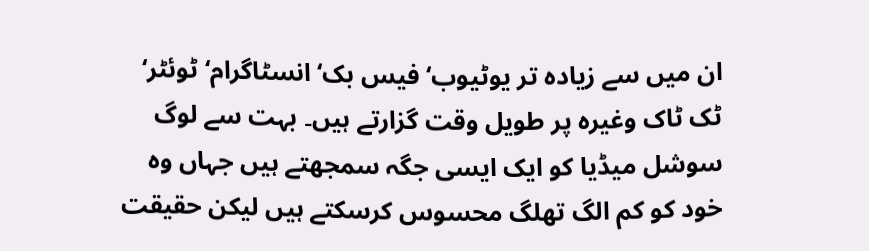ان میں سے زیادہ تر یوٹیوب‘ فیس بک‘ انسٹاگرام‘ ٹوئٹر‘ ٹک ٹاک وغیرہ پر طویل وقت گزارتے ہیں۔ بہت سے لوگ سوشل میڈیا کو ایک ایسی جگہ سمجھتے ہیں جہاں وہ خود کو کم الگ تھلگ محسوس کرسکتے ہیں لیکن حقیقت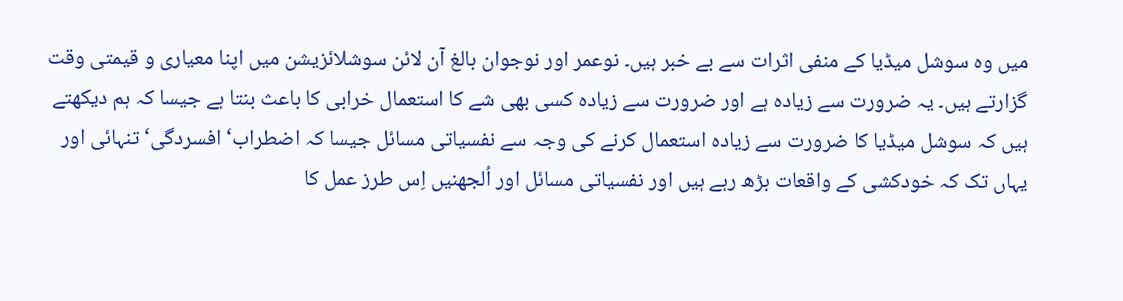میں وہ سوشل میڈیا کے منفی اثرات سے بے خبر ہیں۔ نوعمر اور نوجوان بالغ آن لائن سوشلائزیشن میں اپنا معیاری و قیمتی وقت گزارتے ہیں۔ یہ ضرورت سے زیادہ ہے اور ضرورت سے زیادہ کسی بھی شے کا استعمال خرابی کا باعث بنتا ہے جیسا کہ ہم دیکھتے ہیں کہ سوشل میڈیا کا ضرورت سے زیادہ استعمال کرنے کی وجہ سے نفسیاتی مسائل جیسا کہ اضطراب‘ افسردگی‘ تنہائی اور یہاں تک کہ خودکشی کے واقعات بڑھ رہے ہیں اور نفسیاتی مسائل اور اُلجھنیں اِس طرز عمل کا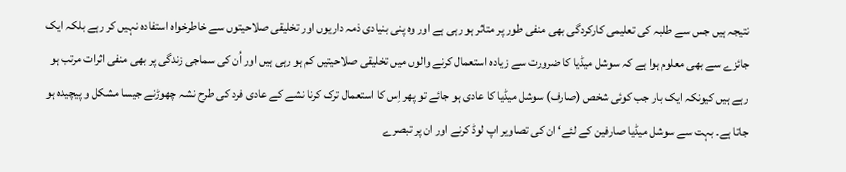نتیجہ ہیں جس سے طلبہ کی تعلیمی کارکردگی بھی منفی طور پر متاثر ہو رہی ہے اور وہ پنی بنیادی ذمہ داریوں اور تخلیقی صلاحیتوں سے خاطرخواہ استفادہ نہیں کر رہے بلکہ ایک جائزے سے بھی معلوم ہوا ہے کہ سوشل میڈیا کا ضرورت سے زیادہ استعمال کرنے والوں میں تخلیقی صلاحیتیں کم ہو رہی ہیں اور اُن کی سماجی زندگی پر بھی منفی اثرات مرتب ہو رہے ہیں کیونکہ ایک بار جب کوئی شخص (صارف) سوشل میڈیا کا عادی ہو جائے تو پھر اِس کا استعمال ترک کرنا نشے کے عادی فرد کی طرح نشہ چھوڑنے جیسا مشکل و پیچیدہ ہو جاتا ہے۔ بہت سے سوشل میڈیا صارفین کے لئے‘ ان کی تصاویر اپ لوڈ کرنے اور ان پر تبصرے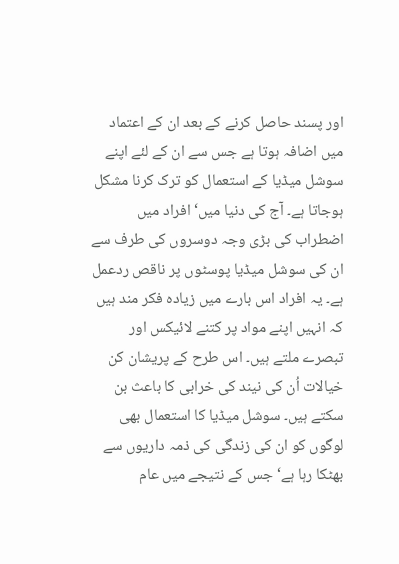اور پسند حاصل کرنے کے بعد ان کے اعتماد میں اضافہ ہوتا ہے جس سے ان کے لئے اپنے سوشل میڈیا کے استعمال کو ترک کرنا مشکل ہوجاتا ہے۔ آج کی دنیا میں‘ افراد میں اضطراب کی بڑی وجہ دوسروں کی طرف سے ان کی سوشل میڈیا پوسٹوں پر ناقص ردعمل ہے۔ یہ افراد اس بارے میں زیادہ فکر مند ہیں کہ انہیں اپنے مواد پر کتنے لائیکس اور تبصرے ملتے ہیں۔ اس طرح کے پریشان کن خیالات اُن کی نیند کی خرابی کا باعث بن سکتے ہیں۔ سوشل میڈیا کا استعمال بھی لوگوں کو ان کی زندگی کی ذمہ داریوں سے بھٹکا رہا ہے‘ جس کے نتیجے میں عام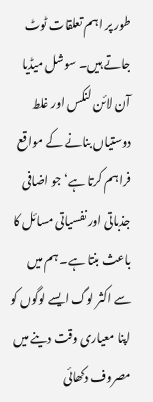طور پر اہم تعلقات ٹوٹ جاتے ہیں۔ سوشل میڈیا آن لائن لنکس اور غلط دوستیاں بنانے کے مواقع فراہم کرتا ہے‘ جو اضافی جذباتی اور نفسیاتی مسائل کا باعث بنتا ہے۔ ہم میں سے اکثر لوگ ایسے لوگوں کو اپنا معیاری وقت دینے میں مصروف دکھائی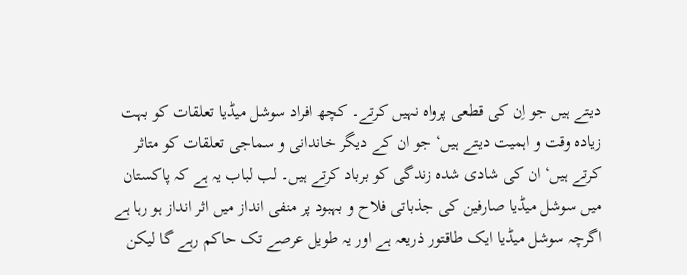دیتے ہیں جو اِن کی قطعی پرواہ نہیں کرتے۔ کچھ افراد سوشل میڈیا تعلقات کو بہت زیادہ وقت و اہمیت دیتے ہیں‘ جو ان کے دیگر خاندانی و سماجی تعلقات کو متاثر کرتے ہیں‘ ان کی شادی شدہ زندگی کو برباد کرتے ہیں۔ لب لباب یہ ہے کہ پاکستان میں سوشل میڈیا صارفین کی جذباتی فلاح و بہبود پر منفی انداز میں اثر انداز ہو رہا ہے اگرچہ سوشل میڈیا ایک طاقتور ذریعہ ہے اور یہ طویل عرصے تک حاکم رہے گا لیکن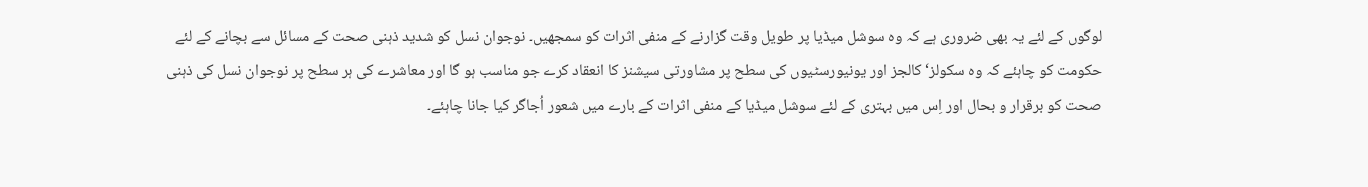لوگوں کے لئے یہ بھی ضروری ہے کہ وہ سوشل میڈیا پر طویل وقت گزارنے کے منفی اثرات کو سمجھیں۔ نوجوان نسل کو شدید ذہنی صحت کے مسائل سے بچانے کے لئے حکومت کو چاہئے کہ وہ سکولز‘ کالجز اور یونیورسٹیوں کی سطح پر مشاورتی سیشنز کا انعقاد کرے جو مناسب ہو گا اور معاشرے کی ہر سطح پر نوجوان نسل کی ذہنی صحت کو برقرار و بحال اور اِس میں بہتری کے لئے سوشل میڈیا کے منفی اثرات کے بارے میں شعور اُجاگر کیا جانا چاہئے۔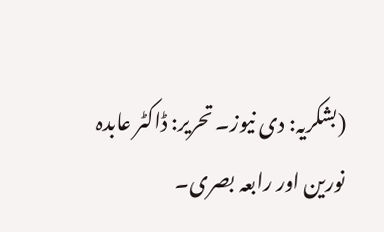(بشکریہ: دی نیوز۔ تحریر: ڈاکٹر عابدہ نورین اور رابعہ بصری۔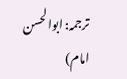ترجمہ: ابوالحسن امام)